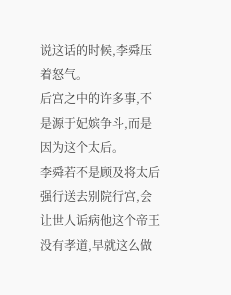说这话的时候,李舜压着怒气。
后宫之中的许多事,不是源于妃嫔争斗,而是因为这个太后。
李舜若不是顾及将太后强行送去别院行宫,会让世人诟病他这个帝王没有孝道,早就这么做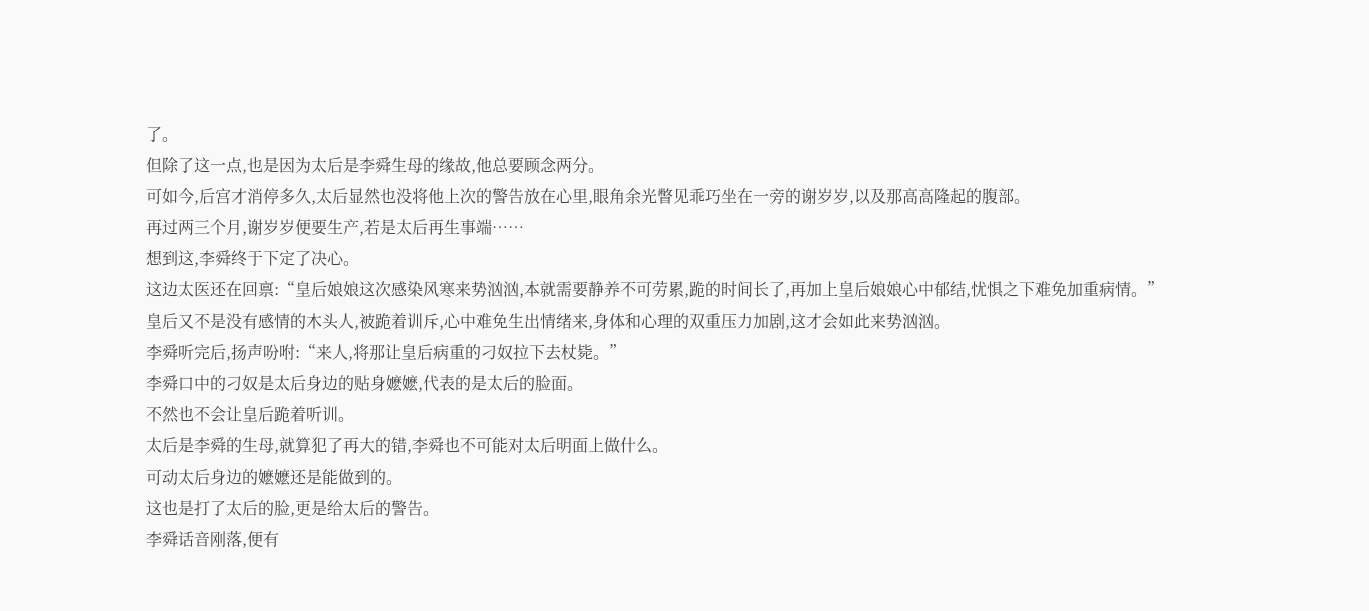了。
但除了这一点,也是因为太后是李舜生母的缘故,他总要顾念两分。
可如今,后宫才消停多久,太后显然也没将他上次的警告放在心里,眼角余光瞥见乖巧坐在一旁的谢岁岁,以及那高高隆起的腹部。
再过两三个月,谢岁岁便要生产,若是太后再生事端……
想到这,李舜终于下定了决心。
这边太医还在回禀:“皇后娘娘这次感染风寒来势汹汹,本就需要静养不可劳累,跪的时间长了,再加上皇后娘娘心中郁结,忧惧之下难免加重病情。”
皇后又不是没有感情的木头人,被跪着训斥,心中难免生出情绪来,身体和心理的双重压力加剧,这才会如此来势汹汹。
李舜听完后,扬声吩咐:“来人,将那让皇后病重的刁奴拉下去杖毙。”
李舜口中的刁奴是太后身边的贴身嬷嬷,代表的是太后的脸面。
不然也不会让皇后跪着听训。
太后是李舜的生母,就算犯了再大的错,李舜也不可能对太后明面上做什么。
可动太后身边的嬷嬷还是能做到的。
这也是打了太后的脸,更是给太后的警告。
李舜话音刚落,便有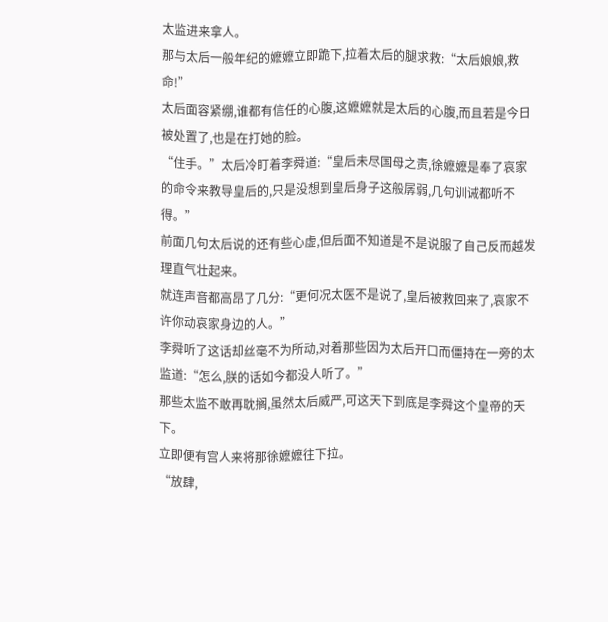太监进来拿人。
那与太后一般年纪的嬷嬷立即跪下,拉着太后的腿求救:“太后娘娘,救命!”
太后面容紧绷,谁都有信任的心腹,这嬷嬷就是太后的心腹,而且若是今日被处置了,也是在打她的脸。
“住手。”太后冷盯着李舜道:“皇后未尽国母之责,徐嬷嬷是奉了哀家的命令来教导皇后的,只是没想到皇后身子这般孱弱,几句训诫都听不得。”
前面几句太后说的还有些心虚,但后面不知道是不是说服了自己反而越发理直气壮起来。
就连声音都高昂了几分:“更何况太医不是说了,皇后被救回来了,哀家不许你动哀家身边的人。”
李舜听了这话却丝毫不为所动,对着那些因为太后开口而僵持在一旁的太监道:“怎么,朕的话如今都没人听了。”
那些太监不敢再耽搁,虽然太后威严,可这天下到底是李舜这个皇帝的天下。
立即便有宫人来将那徐嬷嬷往下拉。
“放肆,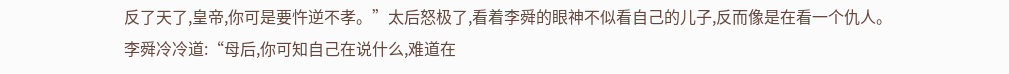反了天了,皇帝,你可是要忤逆不孝。”太后怒极了,看着李舜的眼神不似看自己的儿子,反而像是在看一个仇人。
李舜冷冷道:“母后,你可知自己在说什么,难道在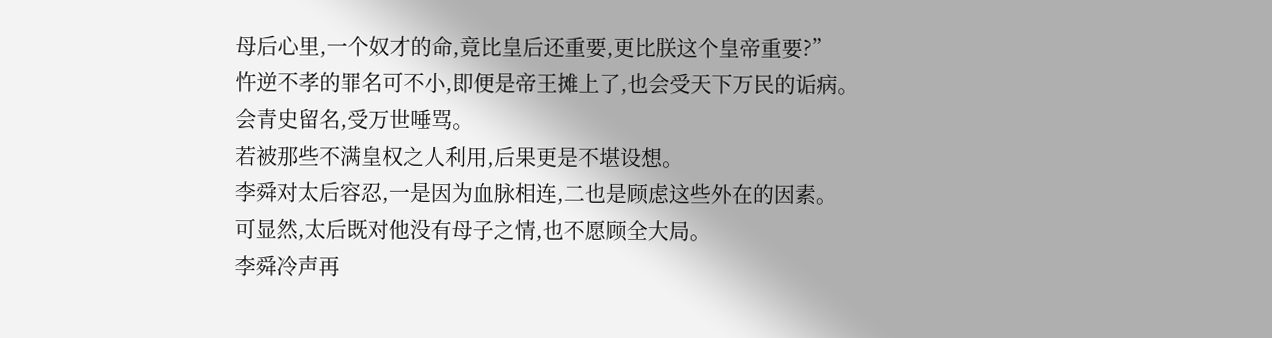母后心里,一个奴才的命,竟比皇后还重要,更比朕这个皇帝重要?”
忤逆不孝的罪名可不小,即便是帝王摊上了,也会受天下万民的诟病。
会青史留名,受万世唾骂。
若被那些不满皇权之人利用,后果更是不堪设想。
李舜对太后容忍,一是因为血脉相连,二也是顾虑这些外在的因素。
可显然,太后既对他没有母子之情,也不愿顾全大局。
李舜冷声再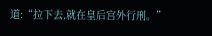道:“拉下去,就在皇后宫外行刑。”